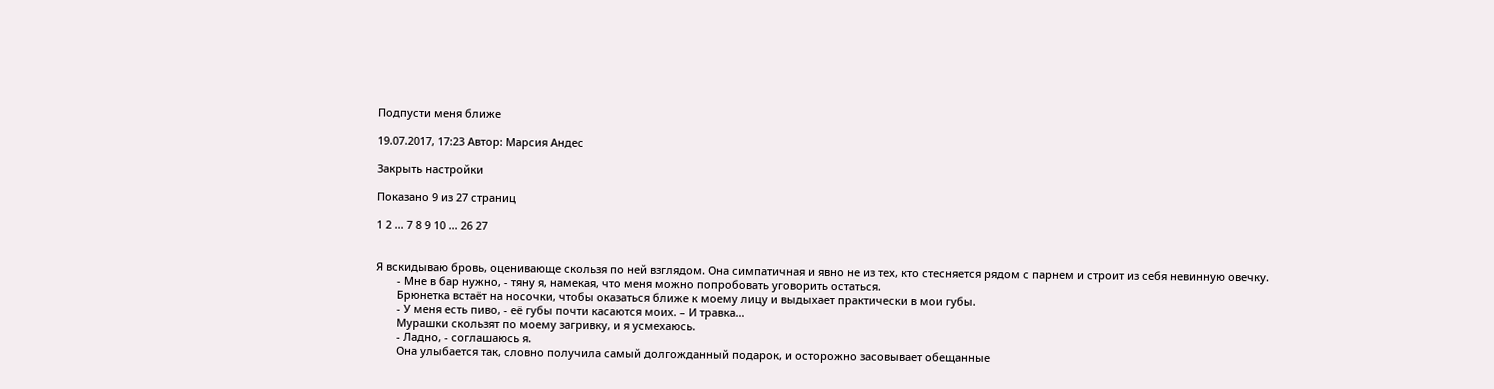Подпусти меня ближе

19.07.2017, 17:23 Автор: Марсия Андес

Закрыть настройки

Показано 9 из 27 страниц

1 2 ... 7 8 9 10 ... 26 27


Я вскидываю бровь, оценивающе скользя по ней взглядом. Она симпатичная и явно не из тех, кто стесняется рядом с парнем и строит из себя невинную овечку.
       - Мне в бар нужно, - тяну я, намекая, что меня можно попробовать уговорить остаться.
       Брюнетка встаёт на носочки, чтобы оказаться ближе к моему лицу и выдыхает практически в мои губы.
       - У меня есть пиво, - её губы почти касаются моих. – И травка…
       Мурашки скользят по моему загривку, и я усмехаюсь.
       - Ладно, - соглашаюсь я.
       Она улыбается так, словно получила самый долгожданный подарок, и осторожно засовывает обещанные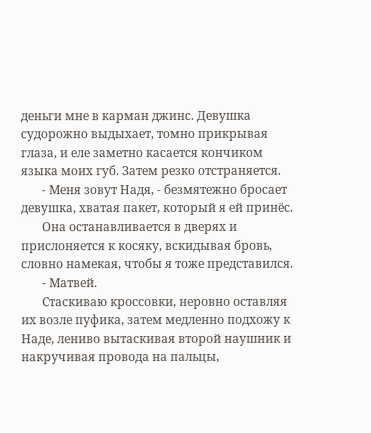деньги мне в карман джинс. Девушка судорожно выдыхает, томно прикрывая глаза, и еле заметно касается кончиком языка моих губ. Затем резко отстраняется.
       - Меня зовут Надя, - безмятежно бросает девушка, хватая пакет, который я ей принёс.
       Она останавливается в дверях и прислоняется к косяку, вскидывая бровь, словно намекая, чтобы я тоже представился.
       - Матвей.
       Стаскиваю кроссовки, неровно оставляя их возле пуфика, затем медленно подхожу к Наде, лениво вытаскивая второй наушник и накручивая провода на пальцы,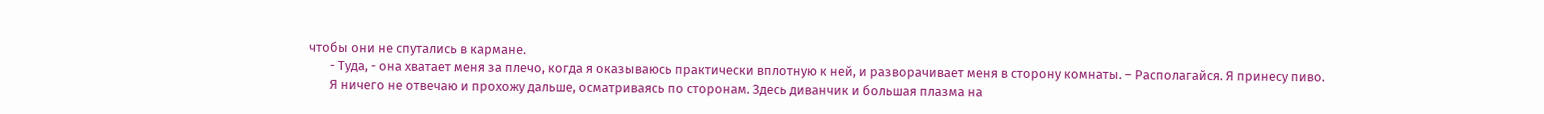чтобы они не спутались в кармане.
       - Туда, - она хватает меня за плечо, когда я оказываюсь практически вплотную к ней, и разворачивает меня в сторону комнаты. – Располагайся. Я принесу пиво.
       Я ничего не отвечаю и прохожу дальше, осматриваясь по сторонам. Здесь диванчик и большая плазма на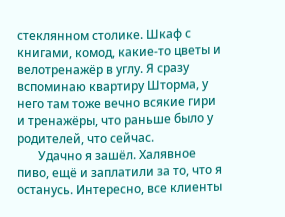стеклянном столике. Шкаф с книгами, комод, какие-то цветы и велотренажёр в углу. Я сразу вспоминаю квартиру Шторма, у него там тоже вечно всякие гири и тренажёры, что раньше было у родителей, что сейчас.
       Удачно я зашёл. Халявное пиво, ещё и заплатили за то, что я останусь. Интересно, все клиенты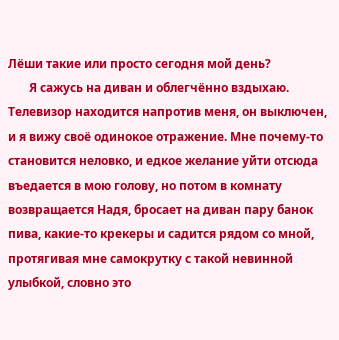Лёши такие или просто сегодня мой день?
       Я сажусь на диван и облегчённо вздыхаю. Телевизор находится напротив меня, он выключен, и я вижу своё одинокое отражение. Мне почему-то становится неловко, и едкое желание уйти отсюда въедается в мою голову, но потом в комнату возвращается Надя, бросает на диван пару банок пива, какие-то крекеры и садится рядом со мной, протягивая мне самокрутку с такой невинной улыбкой, словно это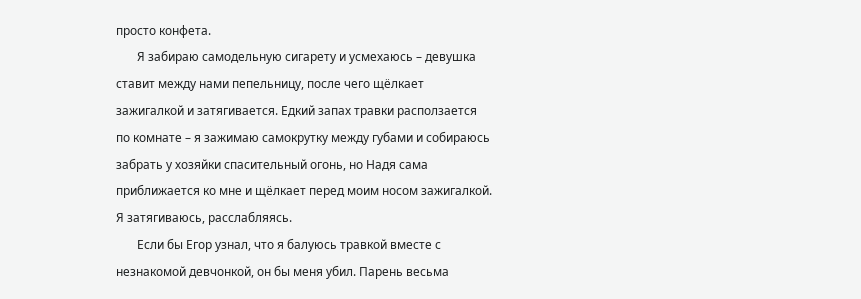просто конфета.
       Я забираю самодельную сигарету и усмехаюсь – девушка ставит между нами пепельницу, после чего щёлкает зажигалкой и затягивается. Едкий запах травки расползается по комнате – я зажимаю самокрутку между губами и собираюсь забрать у хозяйки спасительный огонь, но Надя сама приближается ко мне и щёлкает перед моим носом зажигалкой. Я затягиваюсь, расслабляясь.
       Если бы Егор узнал, что я балуюсь травкой вместе с незнакомой девчонкой, он бы меня убил. Парень весьма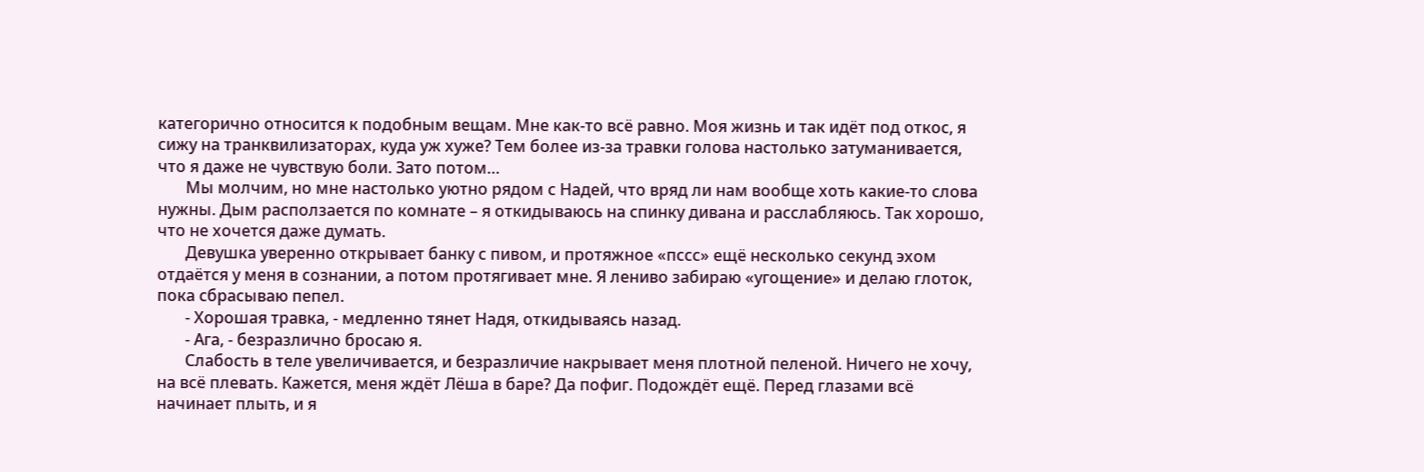категорично относится к подобным вещам. Мне как-то всё равно. Моя жизнь и так идёт под откос, я сижу на транквилизаторах, куда уж хуже? Тем более из-за травки голова настолько затуманивается, что я даже не чувствую боли. Зато потом…
       Мы молчим, но мне настолько уютно рядом с Надей, что вряд ли нам вообще хоть какие-то слова нужны. Дым расползается по комнате – я откидываюсь на спинку дивана и расслабляюсь. Так хорошо, что не хочется даже думать.
       Девушка уверенно открывает банку с пивом, и протяжное «пссс» ещё несколько секунд эхом отдаётся у меня в сознании, а потом протягивает мне. Я лениво забираю «угощение» и делаю глоток, пока сбрасываю пепел.
       - Хорошая травка, - медленно тянет Надя, откидываясь назад.
       - Ага, - безразлично бросаю я.
       Слабость в теле увеличивается, и безразличие накрывает меня плотной пеленой. Ничего не хочу, на всё плевать. Кажется, меня ждёт Лёша в баре? Да пофиг. Подождёт ещё. Перед глазами всё начинает плыть, и я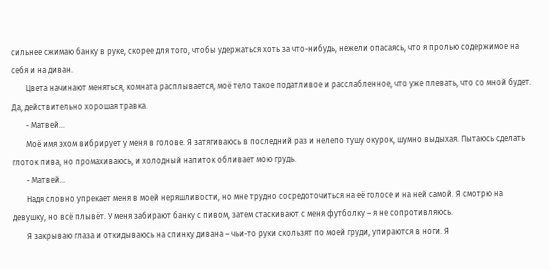сильнее сжимаю банку в руке, скорее для того, чтобы удержаться хоть за что-нибудь, нежели опасаясь, что я пролью содержимое на себя и на диван.
       Цвета начинают меняться, комната расплывается, моё тело такое податливое и расслабленное, что уже плевать, что со мной будет. Да, действительно хорошая травка.
       - Матвей…
       Моё имя эхом вибрирует у меня в голове. Я затягиваюсь в последний раз и нелепо тушу окурок, шумно выдыхая. Пытаюсь сделать глоток пива, но промахиваюсь, и холодный напиток обливает мою грудь.
       - Матвей…
       Надя словно упрекает меня в моей неряшливости, но мне трудно сосредоточиться на её голосе и на ней самой. Я смотрю на девушку, но всё плывёт. У меня забирают банку с пивом, затем стаскивают с меня футболку – я не сопротивляюсь.
       Я закрываю глаза и откидываюсь на спинку дивана – чьи-то руки скользят по моей груди, упираются в ноги. Я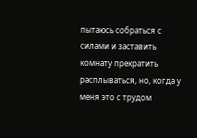пытаюсь собраться с силами и заставить комнату прекратить расплываться, но, когда у меня это с трудом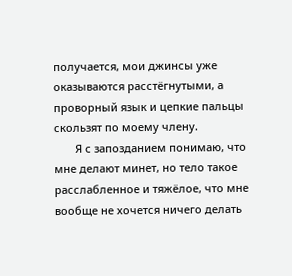получается, мои джинсы уже оказываются расстёгнутыми, а проворный язык и цепкие пальцы скользят по моему члену.
       Я с запозданием понимаю, что мне делают минет, но тело такое расслабленное и тяжёлое, что мне вообще не хочется ничего делать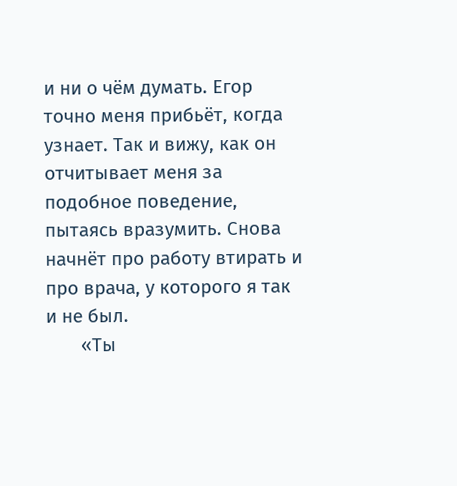и ни о чём думать. Егор точно меня прибьёт, когда узнает. Так и вижу, как он отчитывает меня за подобное поведение, пытаясь вразумить. Снова начнёт про работу втирать и про врача, у которого я так и не был.
       «Ты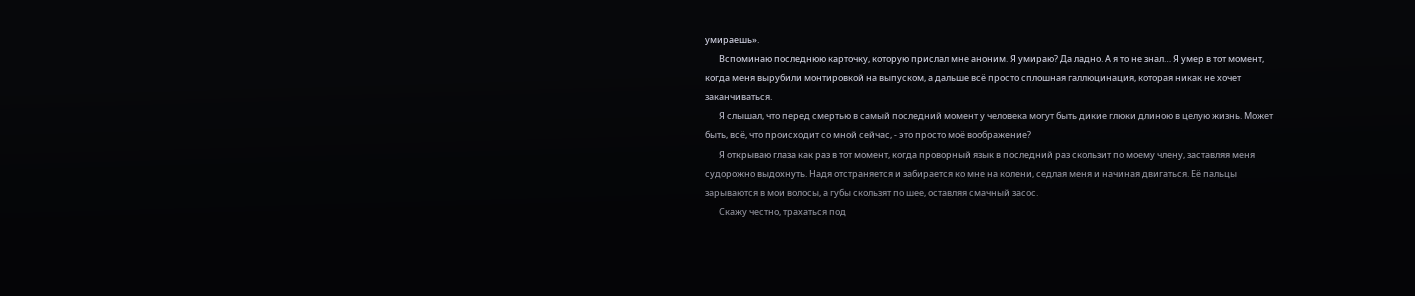умираешь».
       Вспоминаю последнюю карточку, которую прислал мне аноним. Я умираю? Да ладно. А я то не знал… Я умер в тот момент, когда меня вырубили монтировкой на выпуском, а дальше всё просто сплошная галлюцинация, которая никак не хочет заканчиваться.
       Я слышал, что перед смертью в самый последний момент у человека могут быть дикие глюки длиною в целую жизнь. Может быть, всё, что происходит со мной сейчас, - это просто моё воображение?
       Я открываю глаза как раз в тот момент, когда проворный язык в последний раз скользит по моему члену, заставляя меня судорожно выдохнуть. Надя отстраняется и забирается ко мне на колени, седлая меня и начиная двигаться. Её пальцы зарываются в мои волосы, а губы скользят по шее, оставляя смачный засос.
       Скажу честно, трахаться под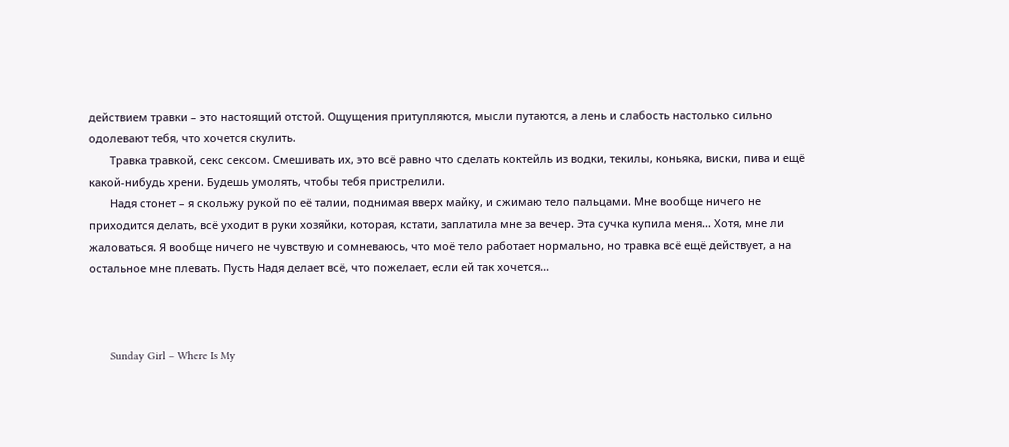действием травки – это настоящий отстой. Ощущения притупляются, мысли путаются, а лень и слабость настолько сильно одолевают тебя, что хочется скулить.
       Травка травкой, секс сексом. Смешивать их, это всё равно что сделать коктейль из водки, текилы, коньяка, виски, пива и ещё какой-нибудь хрени. Будешь умолять, чтобы тебя пристрелили.
       Надя стонет – я скольжу рукой по её талии, поднимая вверх майку, и сжимаю тело пальцами. Мне вообще ничего не приходится делать, всё уходит в руки хозяйки, которая, кстати, заплатила мне за вечер. Эта сучка купила меня… Хотя, мне ли жаловаться. Я вообще ничего не чувствую и сомневаюсь, что моё тело работает нормально, но травка всё ещё действует, а на остальное мне плевать. Пусть Надя делает всё, что пожелает, если ей так хочется…



       Sunday Girl – Where Is My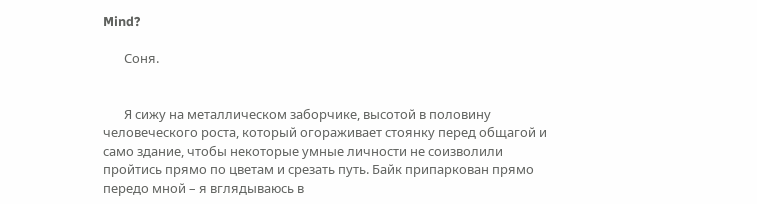Mind?

       Соня.


       Я сижу на металлическом заборчике, высотой в половину человеческого роста, который огораживает стоянку перед общагой и само здание, чтобы некоторые умные личности не соизволили пройтись прямо по цветам и срезать путь. Байк припаркован прямо передо мной – я вглядываюсь в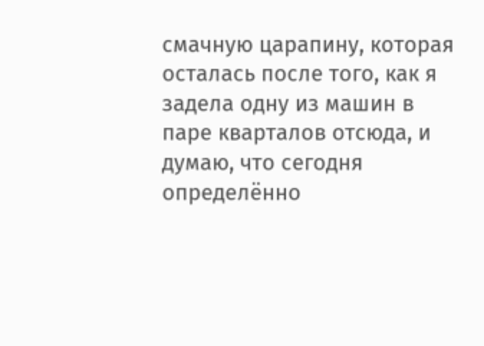смачную царапину, которая осталась после того, как я задела одну из машин в паре кварталов отсюда, и думаю, что сегодня определённо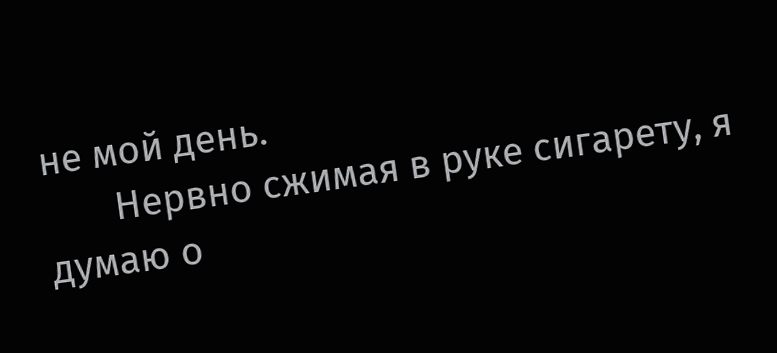не мой день.
       Нервно сжимая в руке сигарету, я думаю о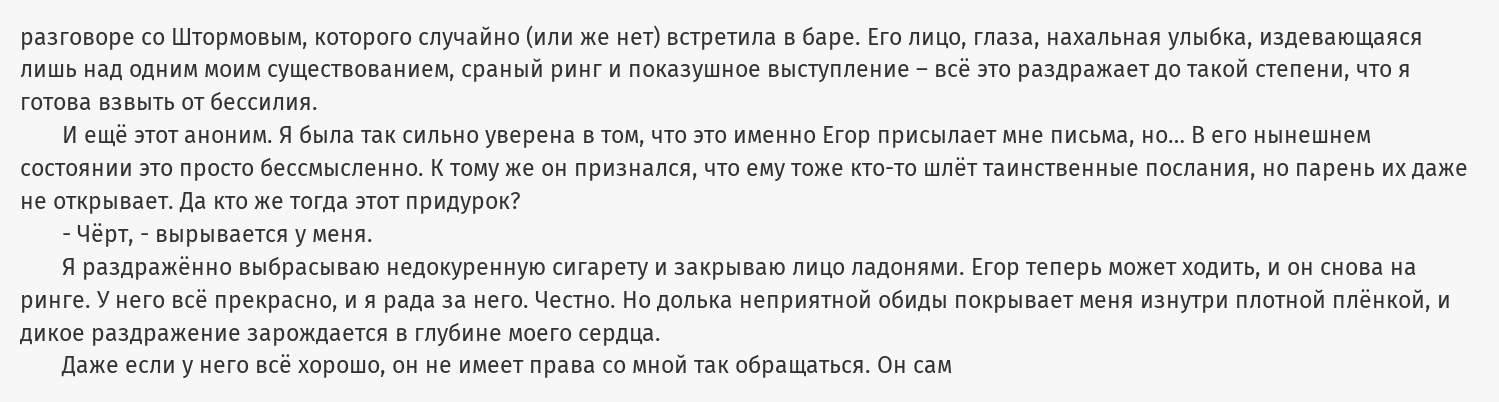разговоре со Штормовым, которого случайно (или же нет) встретила в баре. Его лицо, глаза, нахальная улыбка, издевающаяся лишь над одним моим существованием, сраный ринг и показушное выступление – всё это раздражает до такой степени, что я готова взвыть от бессилия.
       И ещё этот аноним. Я была так сильно уверена в том, что это именно Егор присылает мне письма, но… В его нынешнем состоянии это просто бессмысленно. К тому же он признался, что ему тоже кто-то шлёт таинственные послания, но парень их даже не открывает. Да кто же тогда этот придурок?
       - Чёрт, - вырывается у меня.
       Я раздражённо выбрасываю недокуренную сигарету и закрываю лицо ладонями. Егор теперь может ходить, и он снова на ринге. У него всё прекрасно, и я рада за него. Честно. Но долька неприятной обиды покрывает меня изнутри плотной плёнкой, и дикое раздражение зарождается в глубине моего сердца.
       Даже если у него всё хорошо, он не имеет права со мной так обращаться. Он сам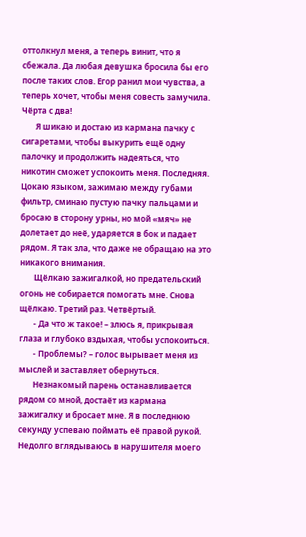оттолкнул меня, а теперь винит, что я сбежала. Да любая девушка бросила бы его после таких слов. Егор ранил мои чувства, а теперь хочет, чтобы меня совесть замучила. Чёрта с два!
       Я шикаю и достаю из кармана пачку с сигаретами, чтобы выкурить ещё одну палочку и продолжить надеяться, что никотин сможет успокоить меня. Последняя. Цокаю языком, зажимаю между губами фильтр, сминаю пустую пачку пальцами и бросаю в сторону урны, но мой «мяч» не долетает до неё, ударяется в бок и падает рядом. Я так зла, что даже не обращаю на это никакого внимания.
       Щёлкаю зажигалкой, но предательский огонь не собирается помогать мне. Снова щёлкаю. Третий раз. Четвёртый.
       - Да что ж такое! – злюсь я, прикрывая глаза и глубоко вздыхая, чтобы успокоиться.
       - Проблемы? – голос вырывает меня из мыслей и заставляет обернуться.
       Незнакомый парень останавливается рядом со мной, достаёт из кармана зажигалку и бросает мне. Я в последнюю секунду успеваю поймать её правой рукой. Недолго вглядываюсь в нарушителя моего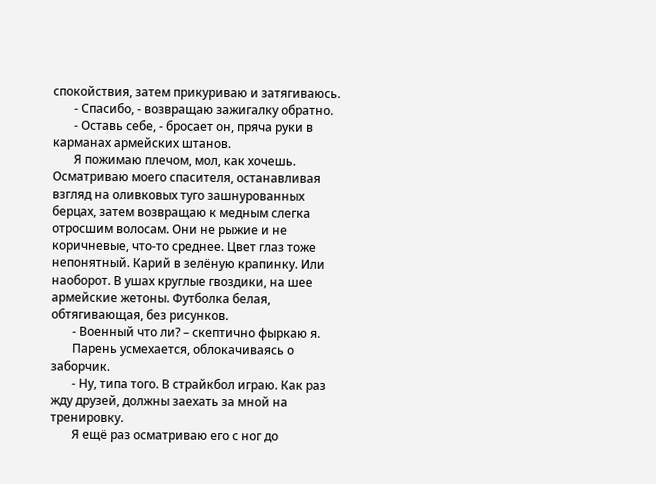спокойствия, затем прикуриваю и затягиваюсь.
       - Спасибо, - возвращаю зажигалку обратно.
       - Оставь себе, - бросает он, пряча руки в карманах армейских штанов.
       Я пожимаю плечом, мол, как хочешь. Осматриваю моего спасителя, останавливая взгляд на оливковых туго зашнурованных берцах, затем возвращаю к медным слегка отросшим волосам. Они не рыжие и не коричневые, что-то среднее. Цвет глаз тоже непонятный. Карий в зелёную крапинку. Или наоборот. В ушах круглые гвоздики, на шее армейские жетоны. Футболка белая, обтягивающая, без рисунков.
       - Военный что ли? – скептично фыркаю я.
       Парень усмехается, облокачиваясь о заборчик.
       - Ну, типа того. В страйкбол играю. Как раз жду друзей, должны заехать за мной на тренировку.
       Я ещё раз осматриваю его с ног до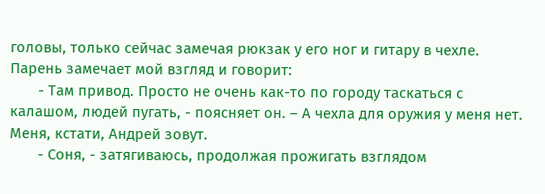головы, только сейчас замечая рюкзак у его ног и гитару в чехле. Парень замечает мой взгляд и говорит:
       - Там привод. Просто не очень как-то по городу таскаться с калашом, людей пугать, - поясняет он. – А чехла для оружия у меня нет. Меня, кстати, Андрей зовут.
       - Соня, - затягиваюсь, продолжая прожигать взглядом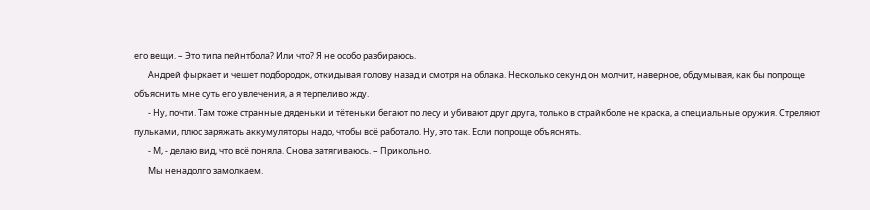его вещи. – Это типа пейнтбола? Или что? Я не особо разбираюсь.
       Андрей фыркает и чешет подбородок, откидывая голову назад и смотря на облака. Несколько секунд он молчит, наверное, обдумывая, как бы попроще объяснить мне суть его увлечения, а я терпеливо жду.
       - Ну, почти. Там тоже странные дяденьки и тётеньки бегают по лесу и убивают друг друга, только в страйкболе не краска, а специальные оружия. Стреляют пульками, плюс заряжать аккумуляторы надо, чтобы всё работало. Ну, это так. Если попроще объяснять.
       - М, - делаю вид, что всё поняла. Снова затягиваюсь. – Прикольно.
       Мы ненадолго замолкаем.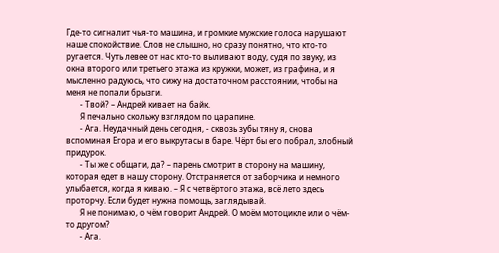Где-то сигналит чья-то машина, и громкие мужские голоса нарушают наше спокойствие. Слов не слышно, но сразу понятно, что кто-то ругается. Чуть левее от нас кто-то выливают воду, судя по звуку, из окна второго или третьего этажа из кружки, может, из графина, и я мысленно радуюсь, что сижу на достаточном расстоянии, чтобы на меня не попали брызги.
       - Твой? – Андрей кивает на байк.
       Я печально скольжу взглядом по царапине.
       - Ага. Неудачный день сегодня, - сквозь зубы тяну я, снова вспоминая Егора и его выкрутасы в баре. Чёрт бы его побрал, злобный придурок.
       - Ты же с общаги, да? – парень смотрит в сторону на машину, которая едет в нашу сторону. Отстраняется от заборчика и немного улыбается, когда я киваю. – Я с четвёртого этажа, всё лето здесь проторчу. Если будет нужна помощь, заглядывай.
       Я не понимаю, о чём говорит Андрей. О моём мотоцикле или о чём-то другом?
       - Ага.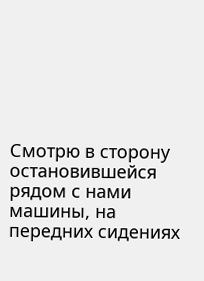Смотрю в сторону остановившейся рядом с нами машины, на передних сидениях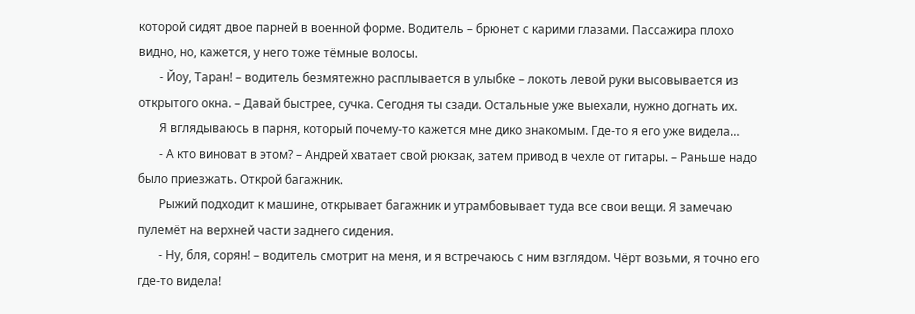которой сидят двое парней в военной форме. Водитель – брюнет с карими глазами. Пассажира плохо видно, но, кажется, у него тоже тёмные волосы.
       - Йоу, Таран! – водитель безмятежно расплывается в улыбке – локоть левой руки высовывается из открытого окна. – Давай быстрее, сучка. Сегодня ты сзади. Остальные уже выехали, нужно догнать их.
       Я вглядываюсь в парня, который почему-то кажется мне дико знакомым. Где-то я его уже видела…
       - А кто виноват в этом? – Андрей хватает свой рюкзак, затем привод в чехле от гитары. – Раньше надо было приезжать. Открой багажник.
       Рыжий подходит к машине, открывает багажник и утрамбовывает туда все свои вещи. Я замечаю пулемёт на верхней части заднего сидения.
       - Ну, бля, сорян! – водитель смотрит на меня, и я встречаюсь с ним взглядом. Чёрт возьми, я точно его где-то видела!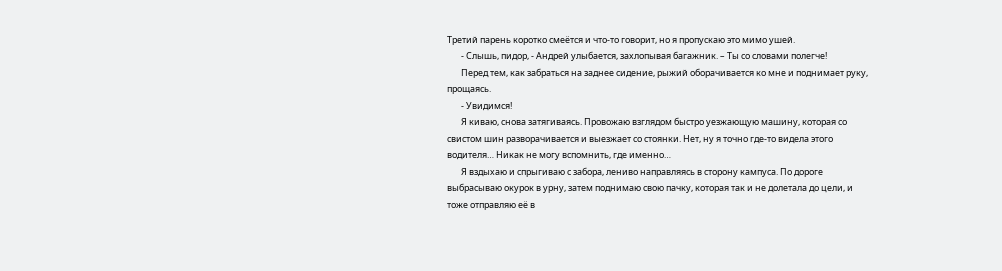Третий парень коротко смеётся и что-то говорит, но я пропускаю это мимо ушей.
       - Слышь, пидор, - Андрей улыбается, захлопывая багажник. – Ты со словами полегче!
       Перед тем, как забраться на заднее сидение, рыжий оборачивается ко мне и поднимает руку, прощаясь.
       - Увидимся!
       Я киваю, снова затягиваясь. Провожаю взглядом быстро уезжающую машину, которая со свистом шин разворачивается и выезжает со стоянки. Нет, ну я точно где-то видела этого водителя… Никак не могу вспомнить, где именно…
       Я вздыхаю и спрыгиваю с забора, лениво направляясь в сторону кампуса. По дороге выбрасываю окурок в урну, затем поднимаю свою пачку, которая так и не долетала до цели, и тоже отправляю её в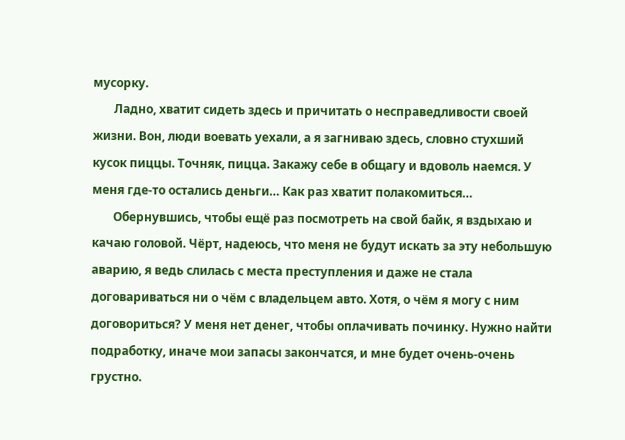мусорку.
       Ладно, хватит сидеть здесь и причитать о несправедливости своей жизни. Вон, люди воевать уехали, а я загниваю здесь, словно стухший кусок пиццы. Точняк, пицца. Закажу себе в общагу и вдоволь наемся. У меня где-то остались деньги… Как раз хватит полакомиться…
       Обернувшись, чтобы ещё раз посмотреть на свой байк, я вздыхаю и качаю головой. Чёрт, надеюсь, что меня не будут искать за эту небольшую аварию, я ведь слилась с места преступления и даже не стала договариваться ни о чём с владельцем авто. Хотя, о чём я могу с ним договориться? У меня нет денег, чтобы оплачивать починку. Нужно найти подработку, иначе мои запасы закончатся, и мне будет очень-очень грустно.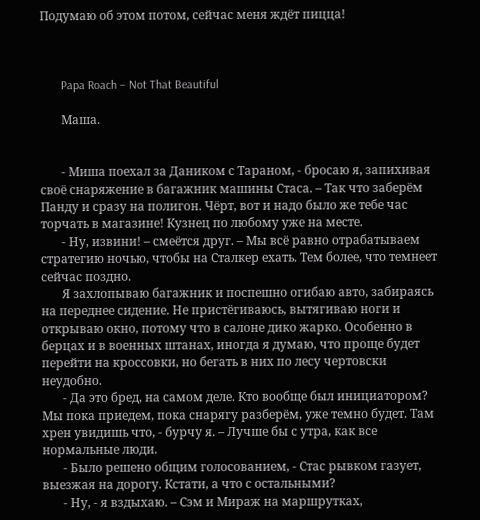Подумаю об этом потом, сейчас меня ждёт пицца!



       Papa Roach – Not That Beautiful

       Маша.


       - Миша поехал за Даником с Тараном, - бросаю я, запихивая своё снаряжение в багажник машины Стаса. – Так что заберём Панду и сразу на полигон. Чёрт, вот и надо было же тебе час торчать в магазине! Кузнец по любому уже на месте.
       - Ну, извини! – смеётся друг. – Мы всё равно отрабатываем стратегию ночью, чтобы на Сталкер ехать. Тем более, что темнеет сейчас поздно.
       Я захлопываю багажник и поспешно огибаю авто, забираясь на переднее сидение. Не пристёгиваюсь, вытягиваю ноги и открываю окно, потому что в салоне дико жарко. Особенно в берцах и в военных штанах, иногда я думаю, что проще будет перейти на кроссовки, но бегать в них по лесу чертовски неудобно.
       - Да это бред, на самом деле. Кто вообще был инициатором? Мы пока приедем, пока снарягу разберём, уже темно будет. Там хрен увидишь что, - бурчу я. – Лучше бы с утра, как все нормальные люди.
       - Было решено общим голосованием, - Стас рывком газует, выезжая на дорогу. Кстати, а что с остальными?
       - Ну, - я вздыхаю. – Сэм и Мираж на маршрутках,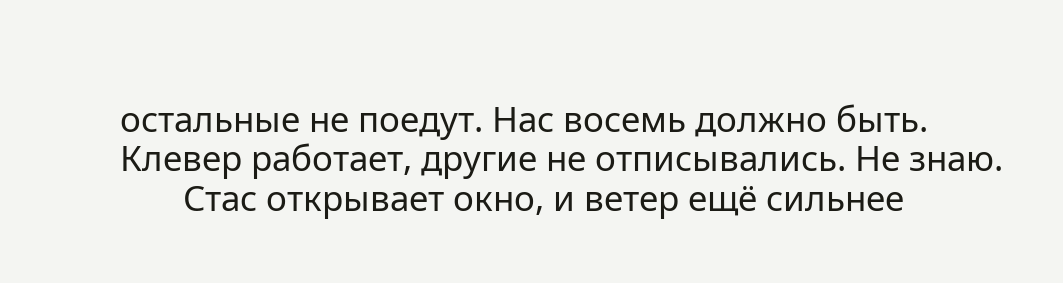остальные не поедут. Нас восемь должно быть. Клевер работает, другие не отписывались. Не знаю.
       Стас открывает окно, и ветер ещё сильнее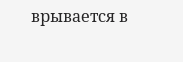врывается в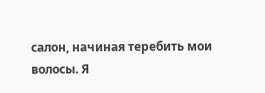салон, начиная теребить мои волосы. Я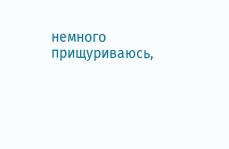немного прищуриваюсь,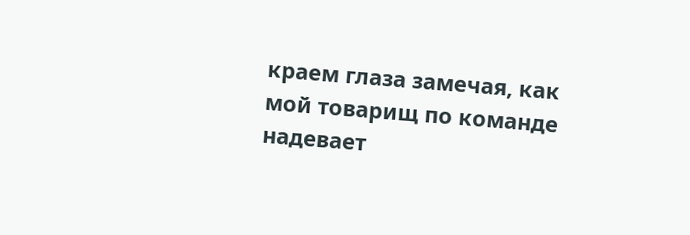краем глаза замечая, как мой товарищ по команде надевает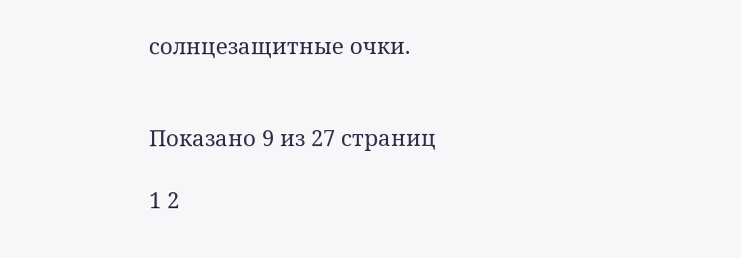солнцезащитные очки.


Показано 9 из 27 страниц

1 2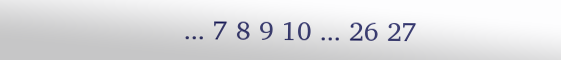... 7 8 9 10 ... 26 27